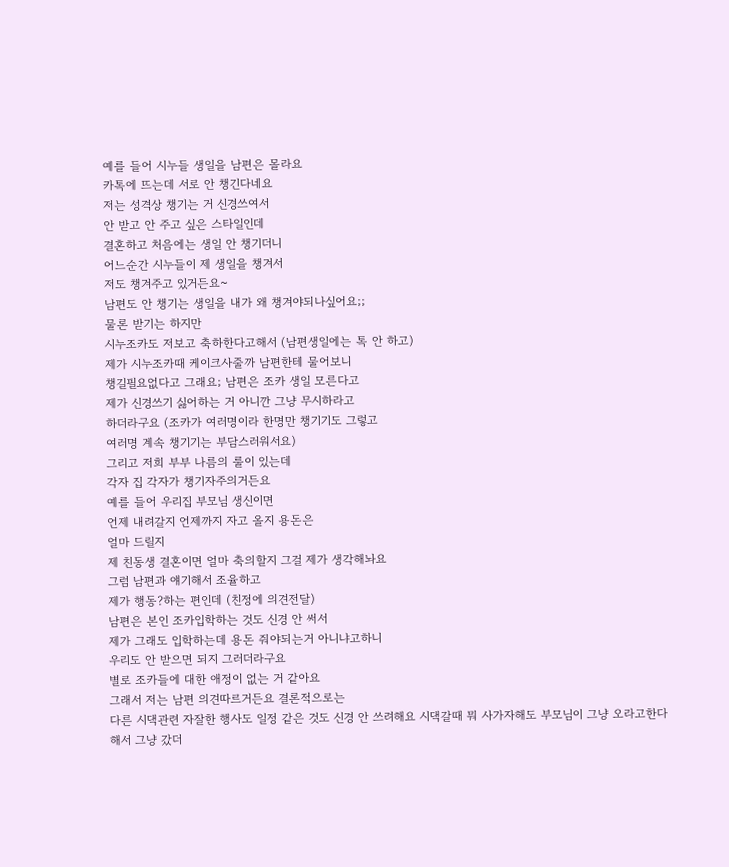예를 들어 시누들 생일을 남편은 몰라요
카톡에 뜨는데 서로 안 챙긴다네요
저는 성격상 챙기는 거 신경쓰여서
안 받고 안 주고 싶은 스타일인데
결혼하고 처음에는 생일 안 챙기더니
어느순간 시누들이 제 생일을 챙겨서
저도 챙겨주고 있거든요~
남편도 안 챙기는 생일을 내가 왜 챙겨야되나싶어요;;
물론 받기는 하지만
시누조카도 저보고 축하한다고해서 (남편생일에는 톡 안 하고)
제가 시누조카때 케이크사줄까 남편한테 물어보니
챙길필요없다고 그래요; 남편은 조카 생일 모른다고
제가 신경쓰기 싫어하는 거 아니깐 그냥 무시하라고
하더라구요 (조카가 여러명이라 한명만 챙기기도 그렇고
여러명 계속 챙기기는 부담스러워서요)
그리고 저희 부부 나름의 룰이 있는데
각자 집 각자가 챙기자주의거든요
예를 들어 우리집 부모님 생신이면
언제 내려갈지 언제까지 자고 올지 용돈은
얼마 드릴지
제 친동생 결혼이면 얼마 축의할지 그걸 제가 생각해놔요
그럼 남편과 얘기해서 조율하고
제가 행동?하는 편인데 (친정에 의견전달)
남편은 본인 조카입학하는 것도 신경 안 써서
제가 그래도 입학하는데 용돈 줘야되는거 아니냐고하니
우리도 안 받으면 되지 그러더라구요
별로 조카들에 대한 애정이 없는 거 같아요
그래서 저는 남편 의견따르거든요 결론적으로는
다른 시댁관련 자잘한 행사도 일정 같은 것도 신경 안 쓰려해요 시댁갈때 뭐 사가자해도 부모님이 그냥 오라고한다
해서 그냥 갔더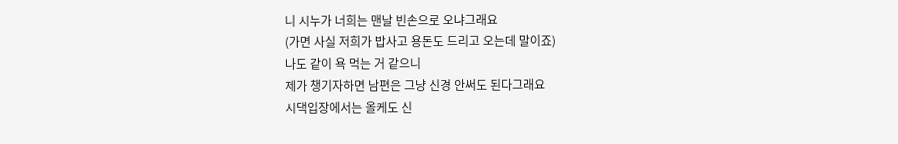니 시누가 너희는 맨날 빈손으로 오냐그래요
(가면 사실 저희가 밥사고 용돈도 드리고 오는데 말이죠)
나도 같이 욕 먹는 거 같으니
제가 챙기자하면 남편은 그냥 신경 안써도 된다그래요
시댁입장에서는 올케도 신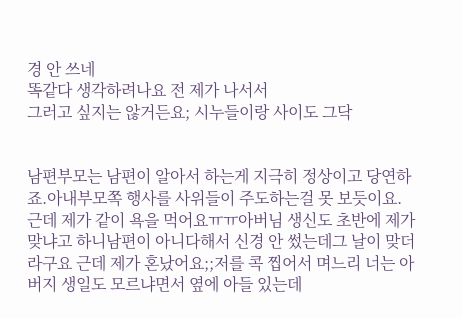경 안 쓰네
똑같다 생각하려나요 전 제가 나서서
그러고 싶지는 않거든요; 시누들이랑 사이도 그닥


남편부모는 남편이 알아서 하는게 지극히 정상이고 당연하죠.아내부모쪽 행사를 사위들이 주도하는걸 못 보듯이요.
근데 제가 같이 욕을 먹어요ㅠㅠ아버님 생신도 초반에 제가 맞냐고 하니남편이 아니다해서 신경 안 썼는데그 날이 맞더라구요 근데 제가 혼났어요;;저를 콕 찝어서 며느리 너는 아버지 생일도 모르냐면서 옆에 아들 있는데